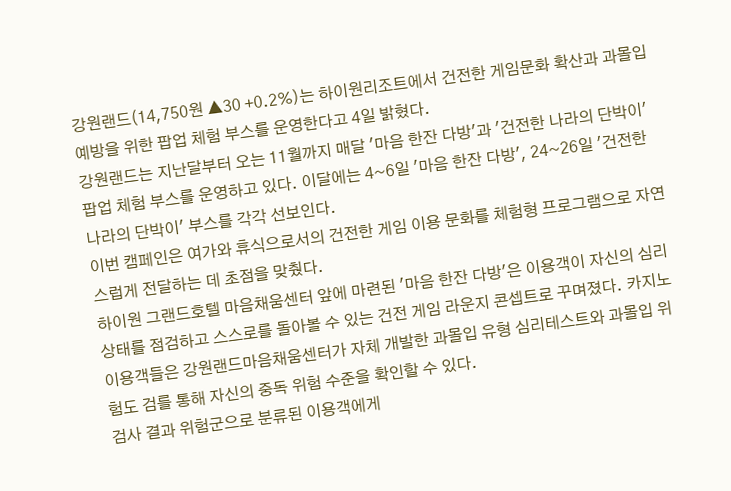강원랜드(14,750원 ▲30 +0.2%)는 하이원리조트에서 건전한 게임문화 확산과 과몰입 예방을 위한 팝업 체험 부스를 운영한다고 4일 밝혔다.
강원랜드는 지난달부터 오는 11월까지 매달 '마음 한잔 다방'과 '건전한 나라의 단박이' 팝업 체험 부스를 운영하고 있다. 이달에는 4~6일 '마음 한잔 다방', 24~26일 '건전한 나라의 단박이' 부스를 각각 선보인다.
이번 캠페인은 여가와 휴식으로서의 건전한 게임 이용 문화를 체험형 프로그램으로 자연스럽게 전달하는 데 초점을 맞췄다.
하이원 그랜드호텔 마음채움센터 앞에 마련된 '마음 한잔 다방'은 이용객이 자신의 심리 상태를 점검하고 스스로를 돌아볼 수 있는 건전 게임 라운지 콘셉트로 꾸며졌다. 카지노 이용객들은 강원랜드마음채움센터가 자체 개발한 과몰입 유형 심리테스트와 과몰입 위험도 검를 통해 자신의 중독 위험 수준을 확인할 수 있다.
검사 결과 위험군으로 분류된 이용객에게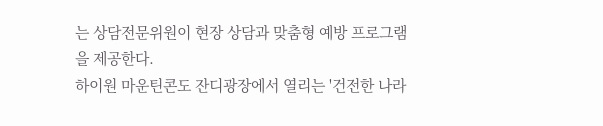는 상담전문위원이 현장 상담과 맞춤형 예방 프로그램을 제공한다.
하이원 마운틴콘도 잔디광장에서 열리는 '건전한 나라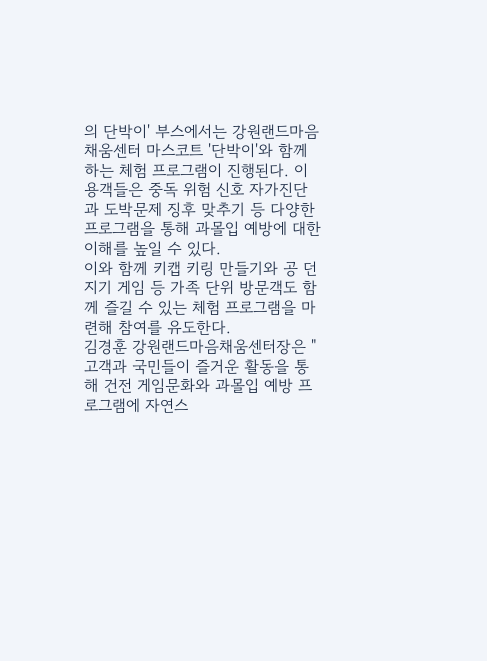의 단박이' 부스에서는 강원랜드마음채움센터 마스코트 '단박이'와 함께하는 체험 프로그램이 진행된다. 이용객들은 중독 위험 신호 자가진단과 도박문제 징후 맞추기 등 다양한 프로그램을 통해 과몰입 예방에 대한 이해를 높일 수 있다.
이와 함께 키캡 키링 만들기와 공 던지기 게임 등 가족 단위 방문객도 함께 즐길 수 있는 체험 프로그램을 마련해 참여를 유도한다.
김경훈 강원랜드마음채움센터장은 "고객과 국민들이 즐거운 활동을 통해 건전 게임문화와 과몰입 예방 프로그램에 자연스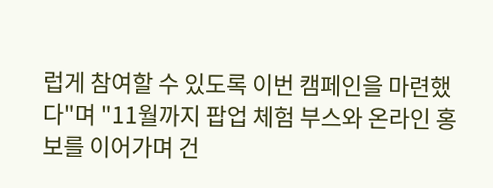럽게 참여할 수 있도록 이번 캠페인을 마련했다"며 "11월까지 팝업 체험 부스와 온라인 홍보를 이어가며 건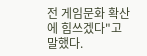전 게임문화 확산에 힘쓰겠다"고 말했다.